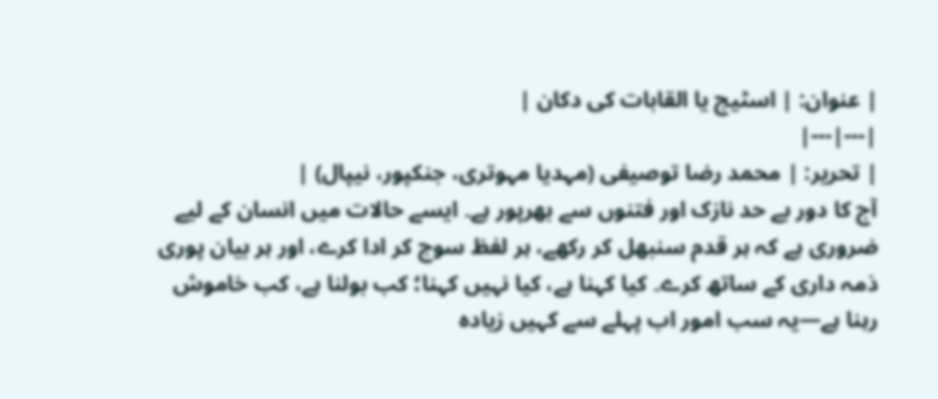| عنوان: | اسٹیج یا القابات کی دکان |
|---|---|
| تحریر: | محمد رضا توصیفی (مہدیا مہوتری، جنکپور، نیپال) |
آج کا دور بے حد نازک اور فتنوں سے بھرپور ہے۔ ایسے حالات میں انسان کے لیے ضروری ہے کہ ہر قدم سنبھل کر رکھے، ہر لفظ سوچ کر ادا کرے، اور ہر بیان پوری ذمہ داری کے ساتھ کرے۔ کیا کہنا ہے، کیا نہیں کہنا؛ کب بولنا ہے، کب خاموش رہنا ہے—یہ سب امور اب پہلے سے کہیں زیادہ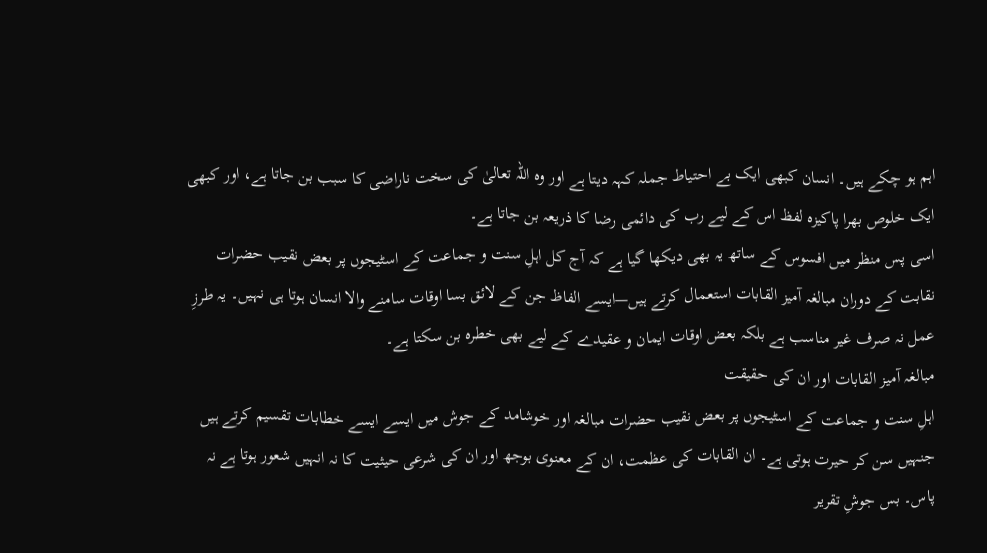اہم ہو چکے ہیں۔ انسان کبھی ایک بے احتیاط جملہ کہہ دیتا ہے اور وہ اللہ تعالیٰ کی سخت ناراضی کا سبب بن جاتا ہے، اور کبھی ایک خلوص بھرا پاکیزہ لفظ اس کے لیے رب کی دائمی رضا کا ذریعہ بن جاتا ہے۔
اسی پس منظر میں افسوس کے ساتھ یہ بھی دیکھا گیا ہے کہ آج کل اہلِ سنت و جماعت کے اسٹیجوں پر بعض نقیب حضرات نقابت کے دوران مبالغہ آمیز القابات استعمال کرتے ہیں—ایسے الفاظ جن کے لائق بسا اوقات سامنے والا انسان ہوتا ہی نہیں۔ یہ طرزِ عمل نہ صرف غیر مناسب ہے بلکہ بعض اوقات ایمان و عقیدے کے لیے بھی خطرہ بن سکتا ہے۔
مبالغہ آمیز القابات اور ان کی حقیقت
اہلِ سنت و جماعت کے اسٹیجوں پر بعض نقیب حضرات مبالغہ اور خوشامد کے جوش میں ایسے ایسے خطابات تقسیم کرتے ہیں جنہیں سن کر حیرت ہوتی ہے۔ ان القابات کی عظمت، ان کے معنوی بوجھ اور ان کی شرعی حیثیت کا نہ انہیں شعور ہوتا ہے نہ پاس۔ بس جوشِ تقریر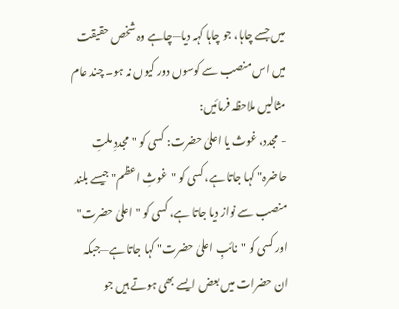میں جسے چاہا، جو چاہا کہہ دیا—چاہے وہ شخص حقیقت میں اس منصب سے کوسوں دور کیوں نہ ہو۔ چند عام مثالیں ملاحظہ فرمائیں:
- مجدد، غوث یا اعلیٰ حضرت: کسی کو "مجددِ ملتِ حاضرہ" کہا جاتا ہے، کسی کو "غوثِ اعظم" جیسے بلند منصب سے نواز دیا جاتا ہے، کسی کو "اعلیٰ حضرت" اور کسی کو "نائبِ اعلیٰ حضرت" کہا جاتا ہے—جبکہ ان حضرات میں بعض ایسے بھی ہوتے ہیں جو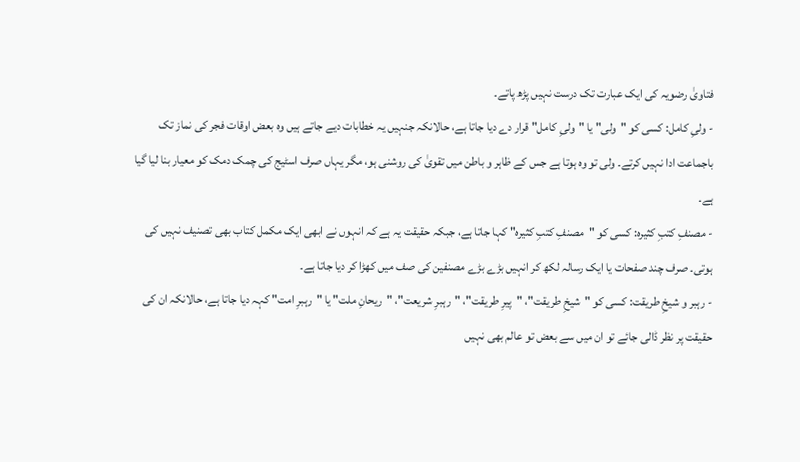فتاویٰ رضویہ کی ایک عبارت تک درست نہیں پڑھ پاتے۔
- ولیِ کامل: کسی کو "ولی" یا "ولیِ کامل" قرار دے دیا جاتا ہے، حالانکہ جنہیں یہ خطابات دیے جاتے ہیں وہ بعض اوقات فجر کی نماز تک باجماعت ادا نہیں کرتے۔ ولی تو وہ ہوتا ہے جس کے ظاہر و باطن میں تقویٰ کی روشنی ہو، مگر یہاں صرف اسٹیج کی چمک دمک کو معیار بنا لیا گیا ہے۔
- مصنفِ کتبِ کثیرہ: کسی کو "مصنفِ کتبِ کثیرہ" کہا جاتا ہے، جبکہ حقیقت یہ ہے کہ انہوں نے ابھی ایک مکمل کتاب بھی تصنیف نہیں کی ہوتی۔ صرف چند صفحات یا ایک رسالہ لکھ کر انہیں بڑے بڑے مصنفین کی صف میں کھڑا کر دیا جاتا ہے۔
- رہبر و شیخِ طریقت: کسی کو "شیخِ طریقت"، "پیرِ طریقت"، "رہبرِ شریعت"، "ریحانِ ملت" یا "رہبرِ امت" کہہ دیا جاتا ہے، حالانکہ ان کی حقیقت پر نظر ڈالی جائے تو ان میں سے بعض تو عالم بھی نہیں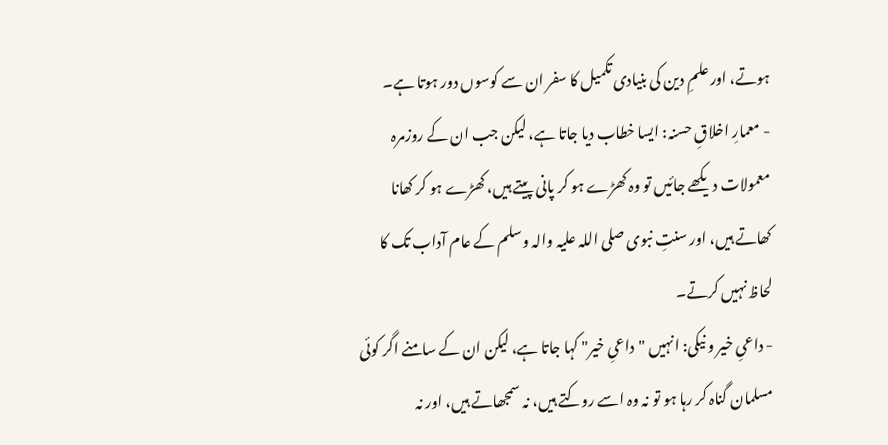ہوتے، اور علمِ دین کی بنیادی تکمیل کا سفر ان سے کوسوں دور ہوتا ہے۔
- معمارِ اخلاقِ حسنہ: ایسا خطاب دیا جاتا ہے، لیکن جب ان کے روزمرہ معمولات دیکھے جائیں تو وہ کھڑے ہو کر پانی پیتے ہیں، کھڑے ہو کر کھانا کھاتے ہیں، اور سنتِ نبوی صلی اللہ علیہ والہ وسلم کے عام آداب تک کا لحاظ نہیں کرتے۔
- داعیِ خیر و نیکی: انہیں "داعیِ خیر" کہا جاتا ہے، لیکن ان کے سامنے اگر کوئی مسلمان گناہ کر رہا ہو تو نہ وہ اسے روکتے ہیں، نہ سمجھاتے ہیں، اور نہ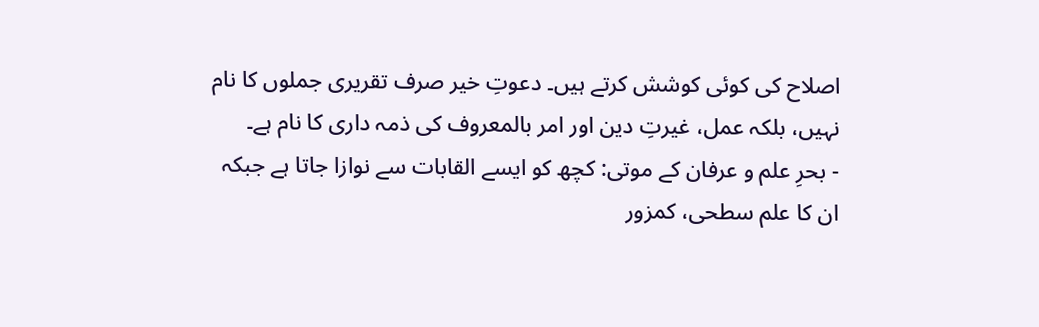اصلاح کی کوئی کوشش کرتے ہیں۔ دعوتِ خیر صرف تقریری جملوں کا نام نہیں، بلکہ عمل، غیرتِ دین اور امر بالمعروف کی ذمہ داری کا نام ہے۔
- بحرِ علم و عرفان کے موتی: کچھ کو ایسے القابات سے نوازا جاتا ہے جبکہ ان کا علم سطحی، کمزور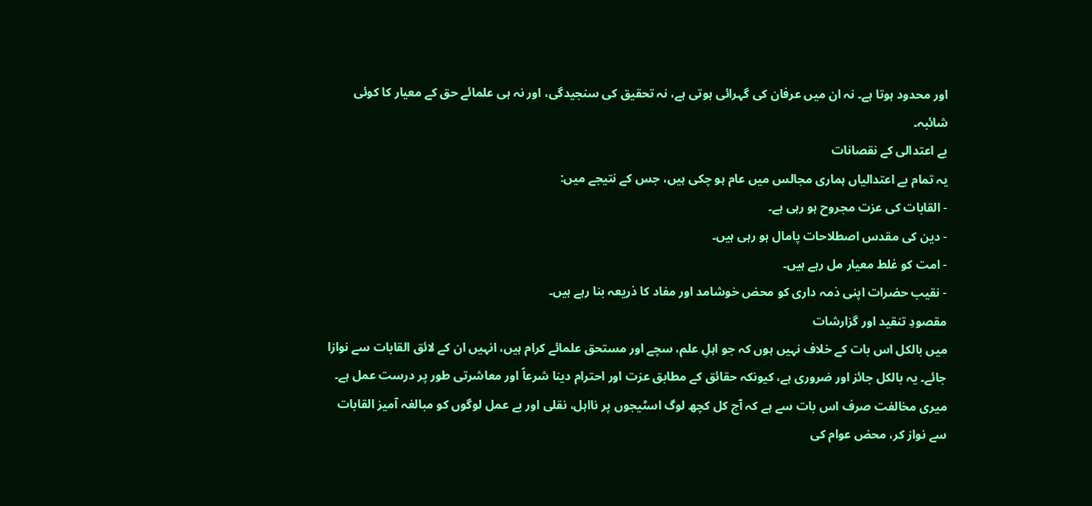اور محدود ہوتا ہے۔ نہ ان میں عرفان کی گہرائی ہوتی ہے، نہ تحقیق کی سنجیدگی، اور نہ ہی علمائے حق کے معیار کا کوئی شائبہ۔
بے اعتدالی کے نقصانات
یہ تمام بے اعتدالیاں ہماری مجالس میں عام ہو چکی ہیں، جس کے نتیجے میں:
- القابات کی عزت مجروح ہو رہی ہے۔
- دین کی مقدس اصطلاحات پامال ہو رہی ہیں۔
- امت کو غلط معیار مل رہے ہیں۔
- نقیب حضرات اپنی ذمہ داری کو محض خوشامد اور مفاد کا ذریعہ بنا رہے ہیں۔
مقصودِ تنقید اور گزارشات
میں بالکل اس بات کے خلاف نہیں ہوں کہ جو اہلِ علم، سچے اور مستحق علمائے کرام ہیں، انہیں ان کے لائق القابات سے نوازا جائے۔ یہ بالکل جائز اور ضروری ہے، کیونکہ حقائق کے مطابق عزت اور احترام دینا شرعاً اور معاشرتی طور پر درست عمل ہے۔
میری مخالفت صرف اس بات سے ہے کہ آج کل کچھ لوگ اسٹیجوں پر نااہل، نقلی اور بے عمل لوگوں کو مبالغہ آمیز القابات سے نواز کر، محض عوام کی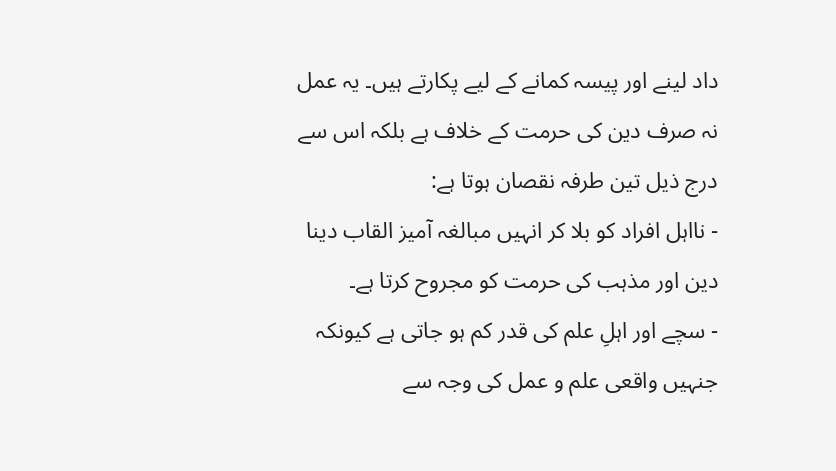داد لینے اور پیسہ کمانے کے لیے پکارتے ہیں۔ یہ عمل نہ صرف دین کی حرمت کے خلاف ہے بلکہ اس سے درج ذیل تین طرفہ نقصان ہوتا ہے:
- نااہل افراد کو بلا کر انہیں مبالغہ آمیز القاب دینا دین اور مذہب کی حرمت کو مجروح کرتا ہے۔
- سچے اور اہلِ علم کی قدر کم ہو جاتی ہے کیونکہ جنہیں واقعی علم و عمل کی وجہ سے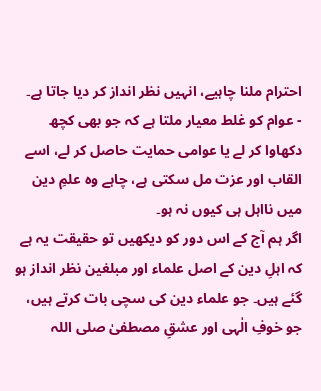احترام ملنا چاہیے، انہیں نظر انداز کر دیا جاتا ہے۔
- عوام کو غلط معیار ملتا ہے کہ جو بھی کچھ دکھاوا کر لے یا عوامی حمایت حاصل کر لے، اسے القاب اور عزت مل سکتی ہے، چاہے وہ علمِ دین میں نااہل ہی کیوں نہ ہو۔
اگر ہم آج کے اس دور کو دیکھیں تو حقیقت یہ ہے کہ اہلِ دین کے اصل علماء اور مبلغین نظر انداز ہو گئے ہیں۔ جو علماء دین کی سچی بات کرتے ہیں، جو خوفِ الٰہی اور عشقِ مصطفیٰ صلی اللہ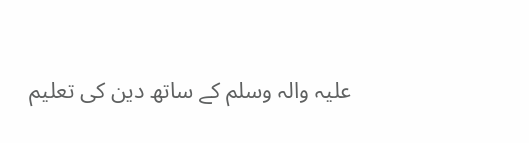علیہ والہ وسلم کے ساتھ دین کی تعلیم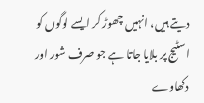دیتے ہیں، انہیں چھوڑ کر ایسے لوگوں کو اسٹیج پر بلایا جاتا ہے جو صرف شور اور دکھاوے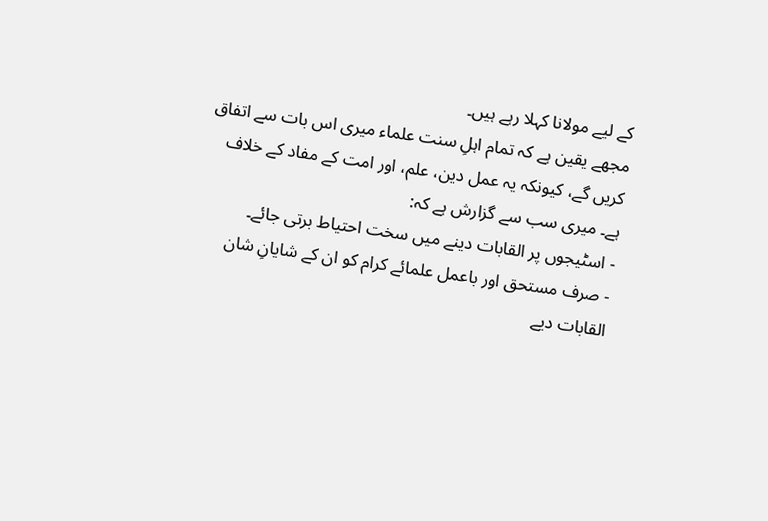کے لیے مولانا کہلا رہے ہیں۔
مجھے یقین ہے کہ تمام اہلِ سنت علماء میری اس بات سے اتفاق کریں گے، کیونکہ یہ عمل دین، علم، اور امت کے مفاد کے خلاف ہے۔ میری سب سے گزارش ہے کہ:
- اسٹیجوں پر القابات دینے میں سخت احتیاط برتی جائے۔
- صرف مستحق اور باعمل علمائے کرام کو ان کے شایانِ شان القابات دیے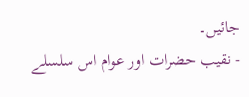جائیں۔
- نقیب حضرات اور عوام اس سلسلے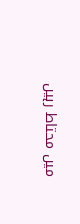میں محتاط رہیں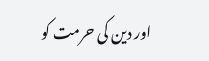اور دین کی حرمت کو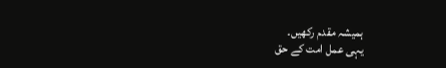ہمیشہ مقدم رکھیں۔
یہی عمل امت کے حق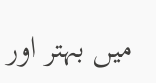میں بہتر اور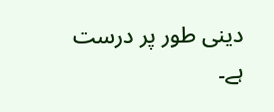دینی طور پر درست ہے۔